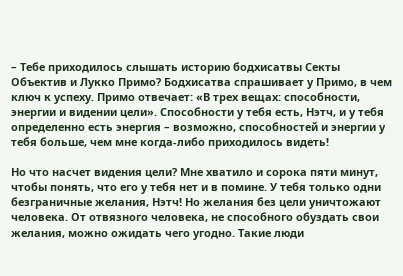– Тебе приходилось слышать историю бодхисатвы Секты Объектив и Лукко Примо? Бодхисатва спрашивает у Примо, в чем ключ к успеху. Примо отвечает: «В трех вещах: способности, энергии и видении цели». Способности у тебя есть, Нэтч, и у тебя определенно есть энергия – возможно, способностей и энергии у тебя больше, чем мне когда-либо приходилось видеть!

Но что насчет видения цели? Мне хватило и сорока пяти минут, чтобы понять, что его у тебя нет и в помине. У тебя только одни безграничные желания, Нэтч! Но желания без цели уничтожают человека. От отвязного человека, не способного обуздать свои желания, можно ожидать чего угодно. Такие люди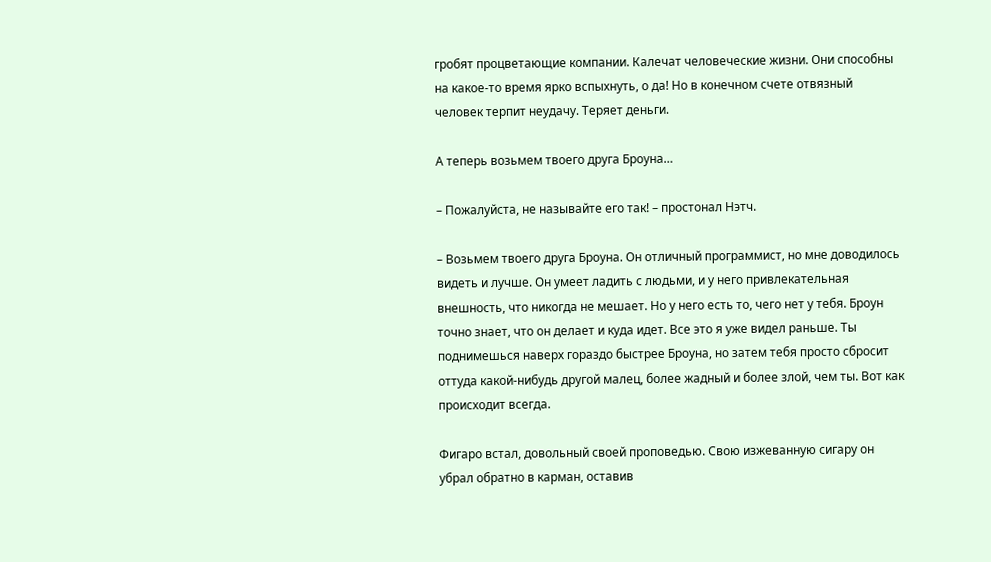гробят процветающие компании. Калечат человеческие жизни. Они способны на какое-то время ярко вспыхнуть, о да! Но в конечном счете отвязный человек терпит неудачу. Теряет деньги.

А теперь возьмем твоего друга Броуна…

– Пожалуйста, не называйте его так! – простонал Нэтч.

– Возьмем твоего друга Броуна. Он отличный программист, но мне доводилось видеть и лучше. Он умеет ладить с людьми, и у него привлекательная внешность, что никогда не мешает. Но у него есть то, чего нет у тебя. Броун точно знает, что он делает и куда идет. Все это я уже видел раньше. Ты поднимешься наверх гораздо быстрее Броуна, но затем тебя просто сбросит оттуда какой-нибудь другой малец, более жадный и более злой, чем ты. Вот как происходит всегда.

Фигаро встал, довольный своей проповедью. Свою изжеванную сигару он убрал обратно в карман, оставив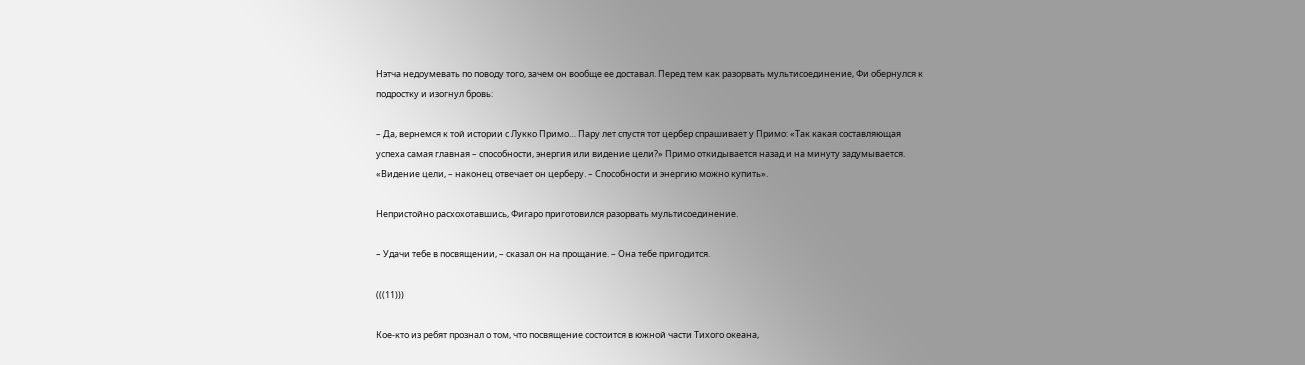Нэтча недоумевать по поводу того, зачем он вообще ее доставал. Перед тем как разорвать мультисоединение, Фи обернулся к подростку и изогнул бровь:

– Да, вернемся к той истории с Лукко Примо… Пару лет спустя тот цербер спрашивает у Примо: «Так какая составляющая успеха самая главная – способности, энергия или видение цели?» Примо откидывается назад и на минуту задумывается. «Видение цели, – наконец отвечает он церберу. – Способности и энергию можно купить».

Непристойно расхохотавшись, Фигаро приготовился разорвать мультисоединение.

– Удачи тебе в посвящении, – сказал он на прощание. – Она тебе пригодится.

(((11)))

Кое-кто из ребят прознал о том, что посвящение состоится в южной части Тихого океана,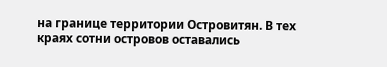на границе территории Островитян. В тех краях сотни островов оставались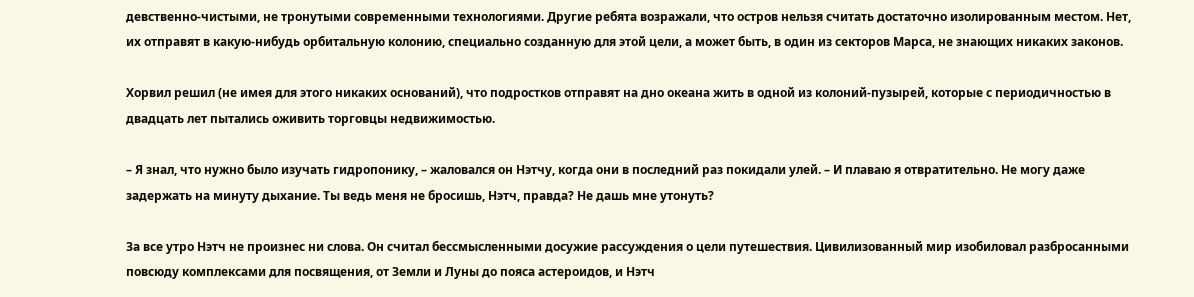девственно-чистыми, не тронутыми современными технологиями. Другие ребята возражали, что остров нельзя считать достаточно изолированным местом. Нет, их отправят в какую-нибудь орбитальную колонию, специально созданную для этой цели, а может быть, в один из секторов Марса, не знающих никаких законов.

Хорвил решил (не имея для этого никаких оснований), что подростков отправят на дно океана жить в одной из колоний-пузырей, которые с периодичностью в двадцать лет пытались оживить торговцы недвижимостью.

– Я знал, что нужно было изучать гидропонику, – жаловался он Нэтчу, когда они в последний раз покидали улей. – И плаваю я отвратительно. Не могу даже задержать на минуту дыхание. Ты ведь меня не бросишь, Нэтч, правда? Не дашь мне утонуть?

За все утро Нэтч не произнес ни слова. Он считал бессмысленными досужие рассуждения о цели путешествия. Цивилизованный мир изобиловал разбросанными повсюду комплексами для посвящения, от Земли и Луны до пояса астероидов, и Нэтч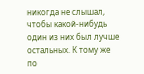никогда не слышал, чтобы какой-нибудь один из них был лучше остальных. К тому же по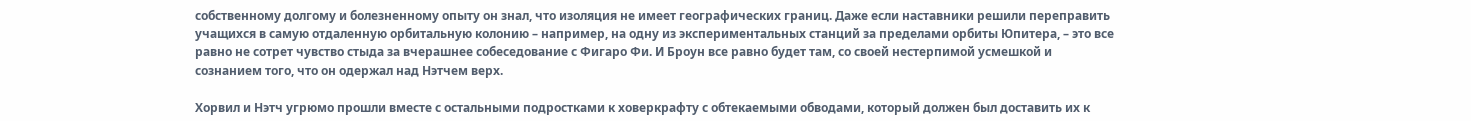собственному долгому и болезненному опыту он знал, что изоляция не имеет географических границ. Даже если наставники решили переправить учащихся в самую отдаленную орбитальную колонию – например, на одну из экспериментальных станций за пределами орбиты Юпитера, – это все равно не сотрет чувство стыда за вчерашнее собеседование с Фигаро Фи. И Броун все равно будет там, со своей нестерпимой усмешкой и сознанием того, что он одержал над Нэтчем верх.

Хорвил и Нэтч угрюмо прошли вместе с остальными подростками к ховеркрафту с обтекаемыми обводами, который должен был доставить их к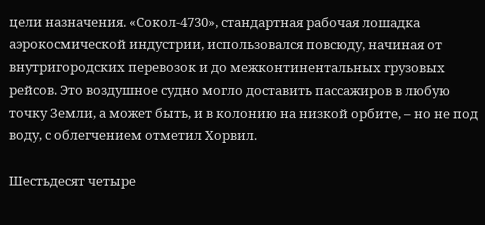цели назначения. «Сокол-4730», стандартная рабочая лошадка аэрокосмической индустрии, использовался повсюду, начиная от внутригородских перевозок и до межконтинентальных грузовых рейсов. Это воздушное судно могло доставить пассажиров в любую точку Земли, а может быть, и в колонию на низкой орбите, – но не под воду, с облегчением отметил Хорвил.

Шестьдесят четыре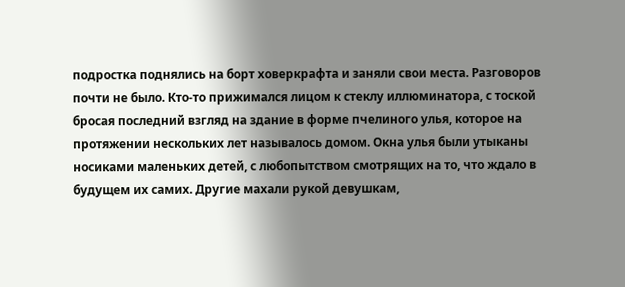подростка поднялись на борт ховеркрафта и заняли свои места. Разговоров почти не было. Кто-то прижимался лицом к стеклу иллюминатора, с тоской бросая последний взгляд на здание в форме пчелиного улья, которое на протяжении нескольких лет называлось домом. Окна улья были утыканы носиками маленьких детей, с любопытством смотрящих на то, что ждало в будущем их самих. Другие махали рукой девушкам,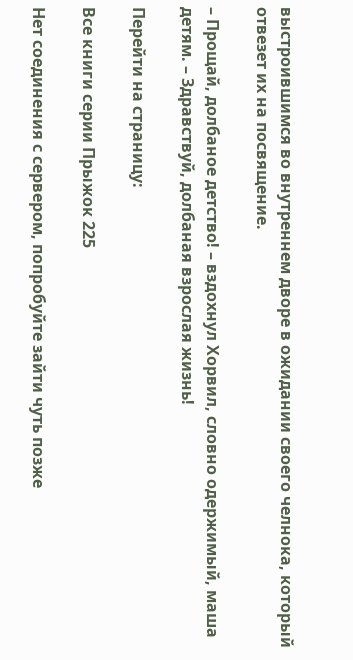выстроившимся во внутреннем дворе в ожидании своего челнока, который отвезет их на посвящение.

– Прощай, долбаное детство! – вздохнул Хорвил, словно одержимый, маша детям. – Здравствуй, долбаная взрослая жизнь!

Перейти на страницу:

Все книги серии Прыжок 225

Нет соединения с сервером, попробуйте зайти чуть позже